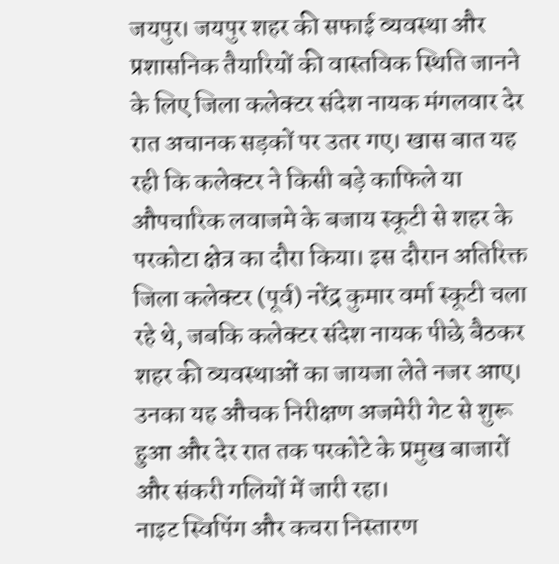जयपुर। जयपुर शहर की सफाई व्यवस्था और प्रशासनिक तैयारियों की वास्तविक स्थिति जानने के लिए जिला कलेक्टर संदेश नायक मंगलवार देर रात अचानक सड़कों पर उतर गए। खास बात यह रही कि कलेक्टर ने किसी बड़े काफिले या औपचारिक लवाजमे के बजाय स्कूटी से शहर के परकोटा क्षेत्र का दौरा किया। इस दौरान अतिरिक्त जिला कलेक्टर (पूर्व) नरेंद्र कुमार वर्मा स्कूटी चला रहे थे, जबकि कलेक्टर संदेश नायक पीछे बैठकर शहर की व्यवस्थाओं का जायजा लेते नजर आए। उनका यह औचक निरीक्षण अजमेरी गेट से शुरू हुआ और देर रात तक परकोटे के प्रमुख बाजारों और संकरी गलियों में जारी रहा।
नाइट स्विपिंग और कचरा निस्तारण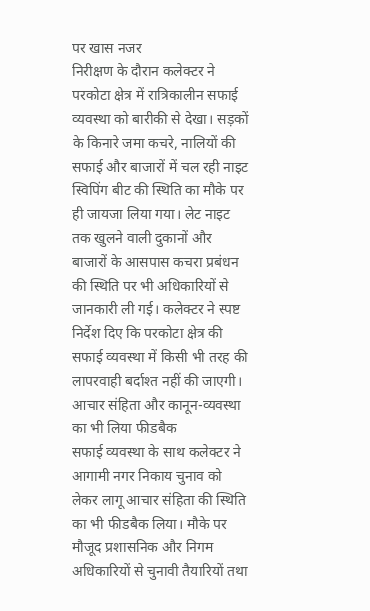पर खास नजर
निरीक्षण के दौरान कलेक्टर ने परकोटा क्षेत्र में रात्रिकालीन सफाई व्यवस्था को बारीकी से देखा। सड़कों के किनारे जमा कचरे, नालियों की सफाई और बाजारों में चल रही नाइट स्विपिंग बीट की स्थिति का मौके पर ही जायजा लिया गया। लेट नाइट तक खुलने वाली दुकानों और बाजारों के आसपास कचरा प्रबंधन की स्थिति पर भी अधिकारियों से जानकारी ली गई। कलेक्टर ने स्पष्ट निर्देश दिए कि परकोटा क्षेत्र की सफाई व्यवस्था में किसी भी तरह की लापरवाही बर्दाश्त नहीं की जाएगी।
आचार संहिता और कानून-व्यवस्था का भी लिया फीडबैक
सफाई व्यवस्था के साथ कलेक्टर ने आगामी नगर निकाय चुनाव को लेकर लागू आचार संहिता की स्थिति का भी फीडबैक लिया। मौके पर मौजूद प्रशासनिक और निगम अधिकारियों से चुनावी तैयारियों तथा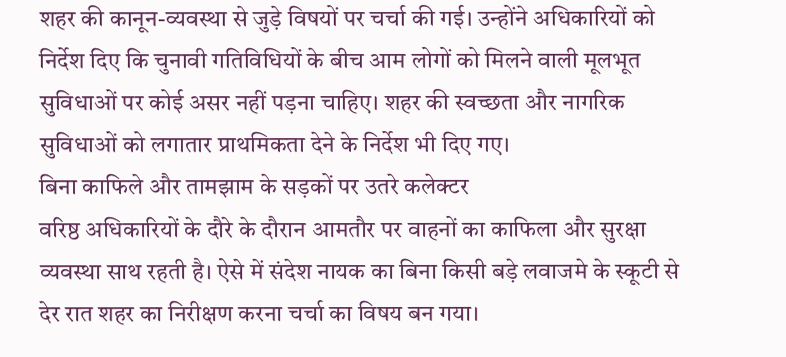शहर की कानून-व्यवस्था से जुड़े विषयों पर चर्चा की गई। उन्होंने अधिकारियों को निर्देश दिए कि चुनावी गतिविधियों के बीच आम लोगों को मिलने वाली मूलभूत सुविधाओं पर कोई असर नहीं पड़ना चाहिए। शहर की स्वच्छता और नागरिक सुविधाओं को लगातार प्राथमिकता देने के निर्देश भी दिए गए।
बिना काफिले और तामझाम के सड़कों पर उतरे कलेक्टर
वरिष्ठ अधिकारियों के दौरे के दौरान आमतौर पर वाहनों का काफिला और सुरक्षा व्यवस्था साथ रहती है। ऐसे में संदेश नायक का बिना किसी बड़े लवाजमे के स्कूटी से देर रात शहर का निरीक्षण करना चर्चा का विषय बन गया।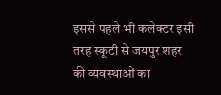इससे पहले भी कलेक्टर इसी तरह स्कूटी से जयपुर शहर की व्यवस्थाओं का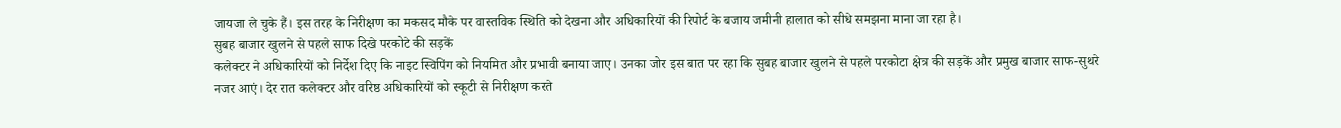जायजा ले चुके हैं। इस तरह के निरीक्षण का मकसद मौके पर वास्तविक स्थिति को देखना और अधिकारियों की रिपोर्ट के बजाय जमीनी हालात को सीधे समझना माना जा रहा है।
सुबह बाजार खुलने से पहले साफ दिखे परकोटे की सड़कें
कलेक्टर ने अधिकारियों को निर्देश दिए कि नाइट स्विपिंग को नियमित और प्रभावी बनाया जाए। उनका जोर इस बात पर रहा कि सुबह बाजार खुलने से पहले परकोटा क्षेत्र की सड़कें और प्रमुख बाजार साफ-सुथरे नजर आएं। देर रात कलेक्टर और वरिष्ठ अधिकारियों को स्कूटी से निरीक्षण करते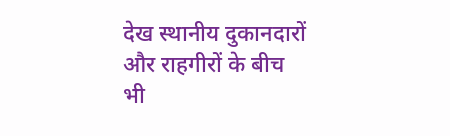देख स्थानीय दुकानदारों और राहगीरों के बीच भी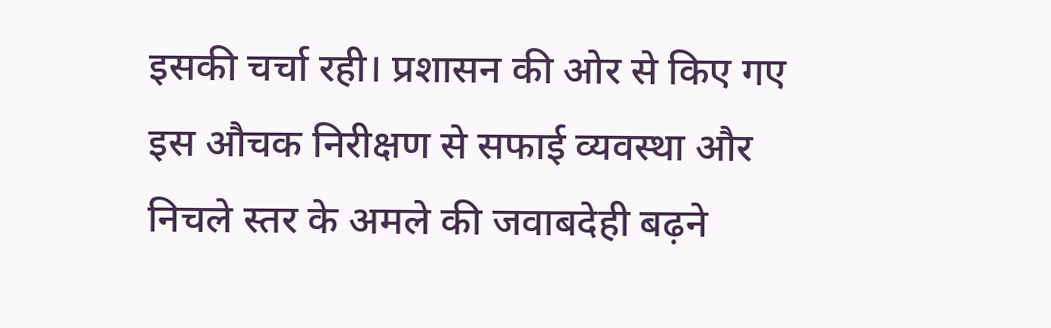इसकी चर्चा रही। प्रशासन की ओर से किए गए इस औचक निरीक्षण से सफाई व्यवस्था और निचले स्तर के अमले की जवाबदेही बढ़ने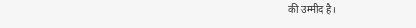की उम्मीद है।